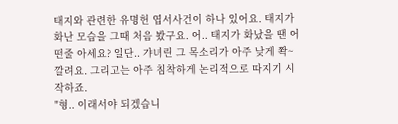태지와 관련한 유명헌 엽서사건이 하나 있어요. 태지가 화난 모습을 그때 처음 봤구요. 어.. 태지가 화났을 땐 어떤줄 아세요? 일단.. 갸녀린 그 목소리가 아주 낮게 쫙~ 깔려요. 그리고는 아주 침착하게 논리적으로 따지기 시작하죠.
"형.. 이래서야 되겠습니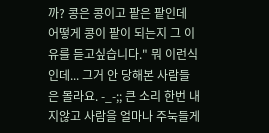까? 콩은 콩이고 팥은 팥인데 어떻게 콩이 팥이 되는지 그 이유를 듣고싶습니다." 뭐 이런식인데... 그거 안 당해본 사람들은 몰라요. -_-;; 큰 소리 한번 내지않고 사람을 얼마나 주눅들게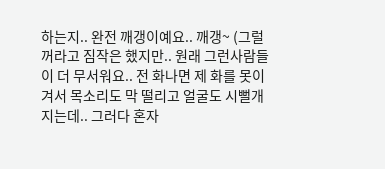하는지.. 완전 깨갱이예요.. 깨갱~ (그럴꺼라고 짐작은 했지만.. 원래 그런사람들이 더 무서워요.. 전 화나면 제 화를 못이겨서 목소리도 막 떨리고 얼굴도 시뻘개지는데.. 그러다 혼자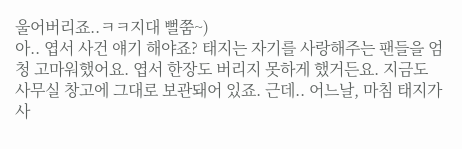울어버리죠..ㅋㅋ지대 뻘쭘~)
아.. 엽서 사건 얘기 해야죠? 태지는 자기를 사랑해주는 팬들을 엄청 고마워했어요. 엽서 한장도 버리지 못하게 했거든요. 지금도 사무실 창고에 그대로 보관돼어 있죠. 근데.. 어느날, 마침 태지가 사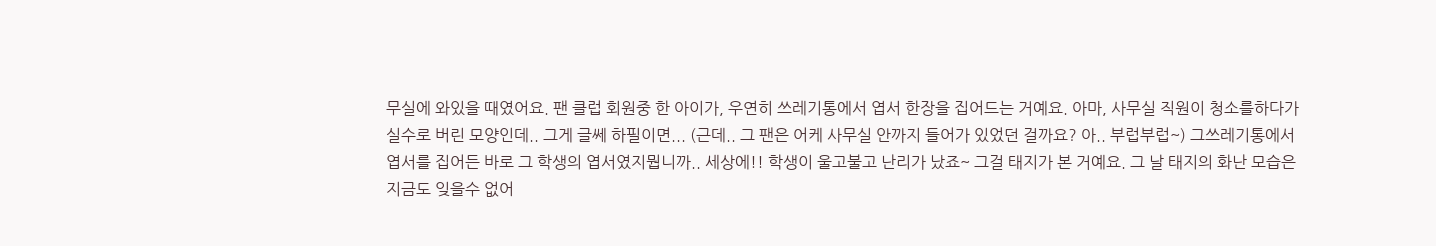무실에 와있을 때였어요. 팬 클럽 회원중 한 아이가, 우연히 쓰레기통에서 엽서 한장을 집어드는 거예요. 아마, 사무실 직원이 청소를하다가 실수로 버린 모양인데.. 그게 글쎄 하필이면... (근데.. 그 팬은 어케 사무실 안까지 들어가 있었던 걸까요? 아.. 부럽부럽~) 그쓰레기통에서 엽서를 집어든 바로 그 학생의 엽서였지뭡니까.. 세상에!! 학생이 울고불고 난리가 났죠~ 그걸 태지가 본 거예요. 그 날 태지의 화난 모습은 지금도 잊을수 없어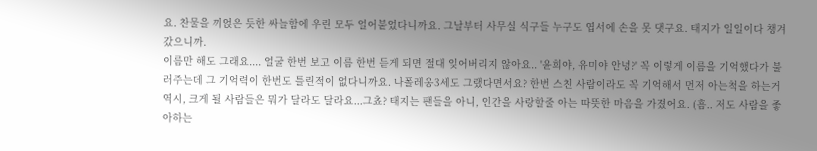요. 찬물을 끼얹은 듯한 싸늘함에 우린 모두 얼어붙었다니까요. 그날부터 사무실 식구들 누구도 엽서에 손을 못 댓구요. 태지가 일일이다 챙겨갔으니까.
이름만 해도 그래요.... 얼굴 한번 보고 이름 한번 듣게 되면 절대 잊어버리지 않아요.. '윤희야, 유미야 안녕?' 꼭 이렇게 이름을 기억했다가 불러주는데 그 기억력이 한번도 틀린적이 없다니까요. 나폴레옹3세도 그랬다면서요? 한번 스친 사람이라도 꼭 기억해서 먼저 아는척을 하는거 역시, 크게 될 사람들은 뭐가 달라도 달라요...그쵸? 태지는 팬들을 아니, 인간을 사랑할줄 아는 따뜻한 마음을 가졌어요. (흠.. 저도 사람을 좋아하는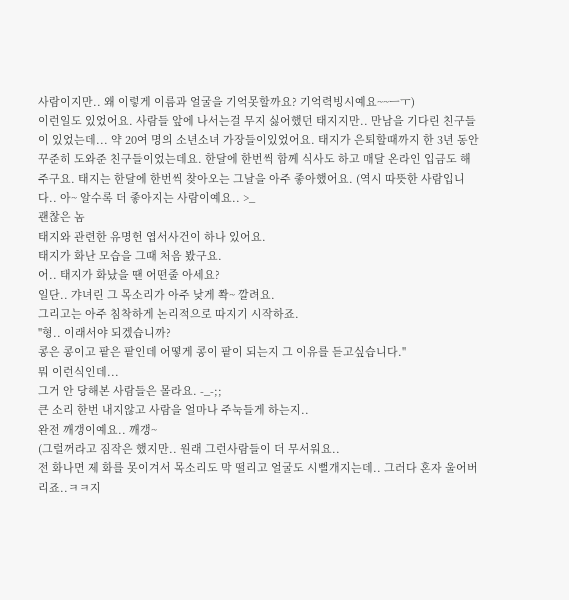사람이지만.. 왜 이렇게 이름과 얼굴을 기억못할까요? 기억력빙시예요~~ㅡㅜ)
이런일도 있었어요. 사람들 앞에 나서는걸 무지 싫어했던 태지지만.. 만남을 기다린 친구들이 있었는데... 약 20여 명의 소년소녀 가장들이있었어요. 태지가 은퇴할때까지 한 3년 동안 꾸준히 도와준 친구들이었는데요. 한달에 한번씩 함께 식사도 하고 매달 온라인 입금도 해 주구요. 태지는 한달에 한번씩 찾아오는 그날을 아주 좋아했어요. (역시 따뜻한 사람입니다.. 아~ 알수록 더 좋아지는 사람이예요.. >_
괜찮은 놈
태지와 관련한 유명헌 엽서사건이 하나 있어요.
태지가 화난 모습을 그때 처음 봤구요.
어.. 태지가 화났을 땐 어떤줄 아세요?
일단.. 갸녀린 그 목소리가 아주 낮게 쫙~ 깔려요.
그리고는 아주 침착하게 논리적으로 따지기 시작하죠.
"형.. 이래서야 되겠습니까?
콩은 콩이고 팥은 팥인데 어떻게 콩이 팥이 되는지 그 이유를 듣고싶습니다."
뭐 이런식인데...
그거 안 당해본 사람들은 몰라요. -_-;;
큰 소리 한번 내지않고 사람을 얼마나 주눅들게 하는지..
완전 깨갱이예요.. 깨갱~
(그럴꺼라고 짐작은 했지만.. 원래 그런사람들이 더 무서워요..
전 화나면 제 화를 못이겨서 목소리도 막 떨리고 얼굴도 시뻘개지는데.. 그러다 혼자 울어버리죠..ㅋㅋ지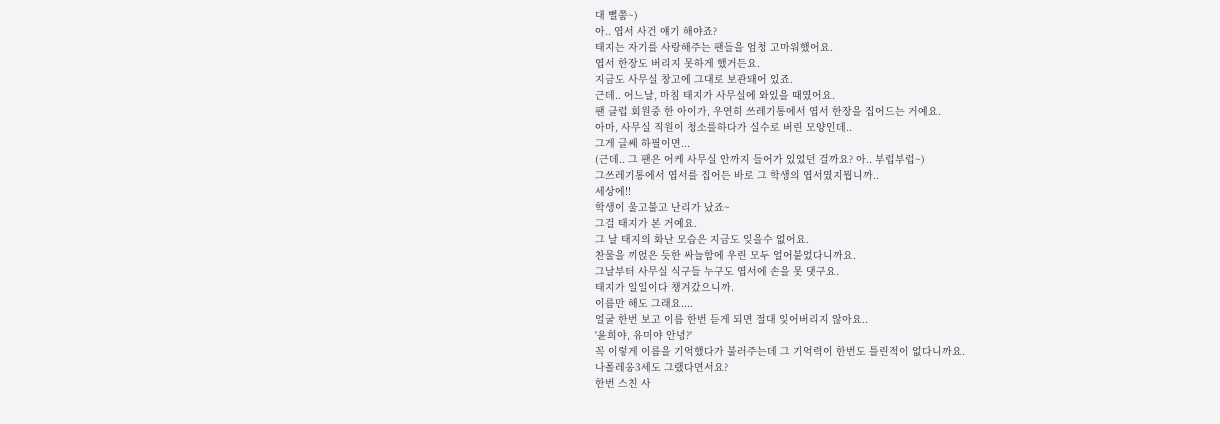대 뻘쭘~)
아.. 엽서 사건 얘기 해야죠?
태지는 자기를 사랑해주는 팬들을 엄청 고마워했어요.
엽서 한장도 버리지 못하게 했거든요.
지금도 사무실 창고에 그대로 보관돼어 있죠.
근데.. 어느날, 마침 태지가 사무실에 와있을 때였어요.
팬 클럽 회원중 한 아이가, 우연히 쓰레기통에서 엽서 한장을 집어드는 거예요.
아마, 사무실 직원이 청소를하다가 실수로 버린 모양인데..
그게 글쎄 하필이면...
(근데.. 그 팬은 어케 사무실 안까지 들어가 있었던 걸까요? 아.. 부럽부럽~)
그쓰레기통에서 엽서를 집어든 바로 그 학생의 엽서였지뭡니까..
세상에!!
학생이 울고불고 난리가 났죠~
그걸 태지가 본 거예요.
그 날 태지의 화난 모습은 지금도 잊을수 없어요.
찬물을 끼얹은 듯한 싸늘함에 우린 모두 얼어붙었다니까요.
그날부터 사무실 식구들 누구도 엽서에 손을 못 댓구요.
태지가 일일이다 챙겨갔으니까.
이름만 해도 그래요....
얼굴 한번 보고 이름 한번 듣게 되면 절대 잊어버리지 않아요..
'윤희야, 유미야 안녕?'
꼭 이렇게 이름을 기억했다가 불러주는데 그 기억력이 한번도 틀린적이 없다니까요.
나폴레옹3세도 그랬다면서요?
한번 스친 사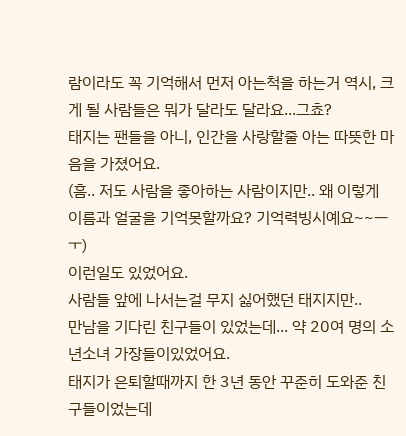람이라도 꼭 기억해서 먼저 아는척을 하는거 역시, 크게 될 사람들은 뭐가 달라도 달라요...그쵸?
태지는 팬들을 아니, 인간을 사랑할줄 아는 따뜻한 마음을 가졌어요.
(흠.. 저도 사람을 좋아하는 사람이지만.. 왜 이렇게 이름과 얼굴을 기억못할까요? 기억력빙시예요~~ㅡㅜ)
이런일도 있었어요.
사람들 앞에 나서는걸 무지 싫어했던 태지지만..
만남을 기다린 친구들이 있었는데... 약 20여 명의 소년소녀 가장들이있었어요.
태지가 은퇴할때까지 한 3년 동안 꾸준히 도와준 친구들이었는데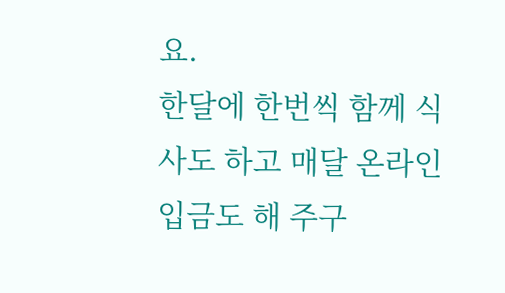요.
한달에 한번씩 함께 식사도 하고 매달 온라인 입금도 해 주구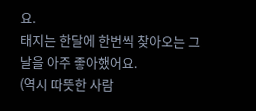요.
태지는 한달에 한번씩 찾아오는 그날을 아주 좋아했어요.
(역시 따뜻한 사람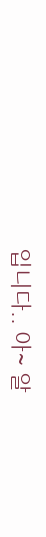입니다.. 아~ 알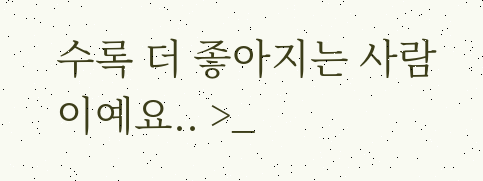수록 더 좋아지는 사람이예요.. >_